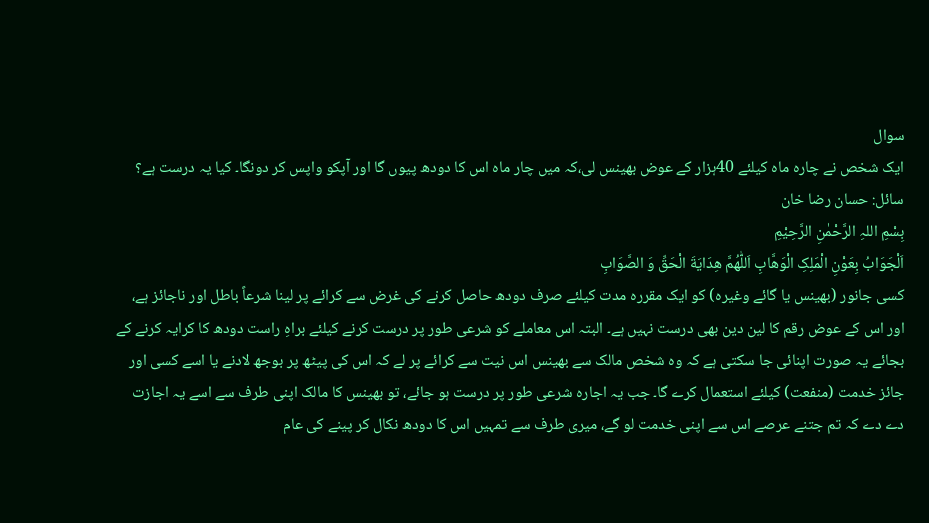سوال
ایک شخص نے چارہ ماہ کیلئے 40ہزار کے عوض بھینس لی،کہ میں چار ماہ اس کا دودھ پیوں گا اور آپکو واپس کر دونگا۔ کیا یہ درست ہے؟
سائل: حسان رضا خان
بِسْمِ اللہِ الرَّحْمٰنِ الرَّحِيْمِ
اَلْجَوَابُ بِعَوْنِ الْمَلِکِ الْوَھَّابِ اَللّٰھُمَّ ھِدَايَةَ الْحَقِّ وَ الصَّوَابِ
کسی جانور (بھینس یا گائے وغیرہ) کو ایک مقررہ مدت کیلئے صرف دودھ حاصل کرنے کی غرض سے کرائے پر لینا شرعاً باطل اور ناجائز ہے، اور اس کے عوض رقم کا لین دین بھی درست نہیں ہے۔ البتہ اس معاملے کو شرعی طور پر درست کرنے کیلئے براہِ راست دودھ کا کرایہ کرنے کے بجائے یہ صورت اپنائی جا سکتی ہے کہ وہ شخص مالک سے بھینس اس نیت سے کرائے پر لے کہ اس کی پیٹھ پر بوجھ لادنے یا اسے کسی اور جائز خدمت (منفعت) کیلئے استعمال کرے گا۔ جب یہ اجارہ شرعی طور پر درست ہو جائے، تو بھینس کا مالک اپنی طرف سے اسے یہ اجازت دے دے کہ تم جتنے عرصے اس سے اپنی خدمت لو گے، میری طرف سے تمہیں اس کا دودھ نکال کر پینے کی عام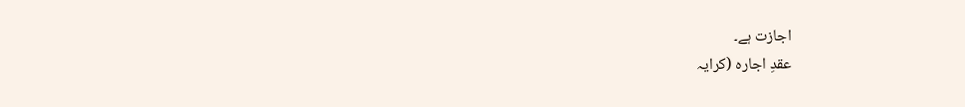اجازت ہے۔
عقدِ اجارہ (کرایہ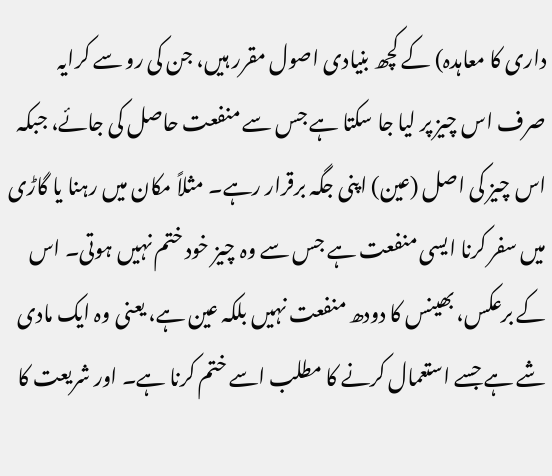داری کا معاہدہ) کے کچھ بنیادی اصول مقرر ہیں، جن کی رو سے کرایہ صرف اس چیز پر لیا جا سکتا ہے جس سے منفعت حاصل کی جائے، جبکہ اس چیز کی اصل (عین) اپنی جگہ برقرار رہے۔ مثلاً مکان میں رہنا یا گاڑی میں سفر کرنا ایسی منفعت ہے جس سے وہ چیز خود ختم نہیں ہوتی۔ اس کے برعکس، بھینس کا دودھ منفعت نہیں بلکہ عین ہے، یعنی وہ ایک مادی شے ہے جسے استعمال کرنے کا مطلب اسے ختم کرنا ہے۔ اور شریعت کا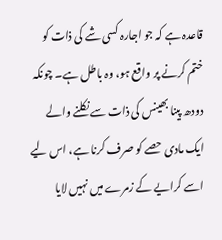قاعدہ ہے کہ جو اجارہ کسی شے کی ذات کو ختم کرنے پر واقع ہو، وہ باطل ہے۔ چونکہ دودھ پینا بھینس کی ذات سے نکلنے والے ایک مادی حصے کو صرف کرنا ہے، اس لیے اسے کرایے کے زمرے میں نہیں لایا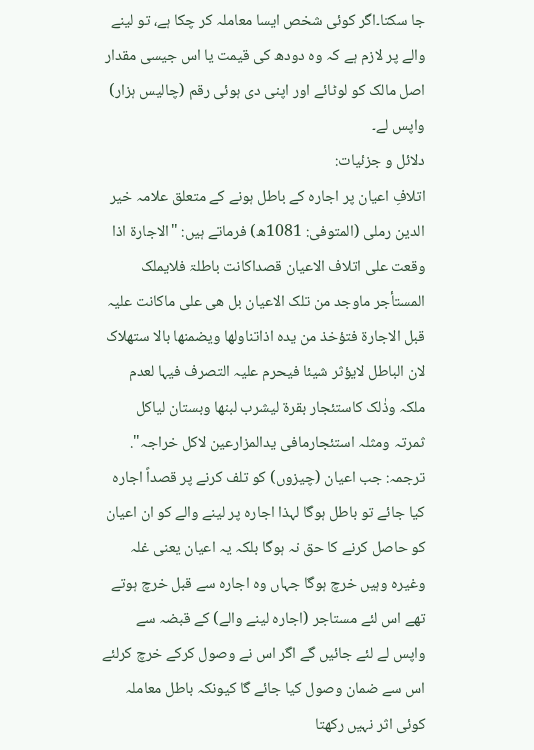جا سکتا۔اگر کوئی شخص ایسا معاملہ کر چکا ہے، تو لینے والے پر لازم ہے کہ وہ دودھ کی قیمت یا اس جیسی مقدار اصل مالک کو لوٹائے اور اپنی دی ہوئی رقم (چالیس ہزار) واپس لے۔
دلائل و جزئیات:
اتلافِ اعیان پر اجارہ کے باطل ہونے کے متعلق علامہ خیر الدین رملی (المتوفی: 1081ھ) فرماتے ہیں: "الاجارۃ اذا وقعت علی اتلاف الاعیان قصداکانت باطلۃ فلایملک المستأجر ماوجد من تلک الاعیان بل ھی علی ماکانت علیہ قبل الاجارۃ فتؤخذ من یدہ اذاتناولھا ویضمنھا بالا ستھلاک لان الباطل لایؤثر شیئا فیحرم علیہ التصرف فیہا لعدم ملکہ وذٰلک کاستئجار بقرۃ لیشرب لبنھا وبستان لیاکل ثمرتہ ومثلہ استئجارمافی یدالمزارعین لاکل خراجہ". ترجمہ: جب اعیان (چیزوں) کو تلف کرنے پر قصداً اجارہ کیا جائے تو باطل ہوگا لہذا اجارہ پر لینے والے کو ان اعیان کو حاصل کرنے کا حق نہ ہوگا بلکہ یہ اعیان یعنی غلہ وغیرہ وہیں خرچ ہوگا جہاں وہ اجارہ سے قبل خرچ ہوتے تھے اس لئے مستاجر (اجارہ لینے والے) کے قبضہ سے واپس لے لئے جائیں گے اگر اس نے وصول کرکے خرچ کرلئے اس سے ضمان وصول کیا جائے گا کیونکہ باطل معاملہ کوئی اثر نہیں رکھتا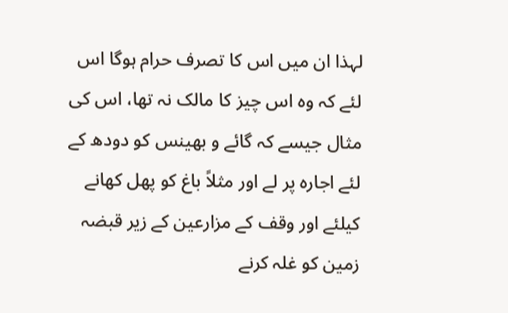لہذا ان میں اس کا تصرف حرام ہوگا اس لئے کہ وہ اس چیز کا مالک نہ تھا، اس کی مثال جیسے کہ گائے و بھینس کو دودھ کے لئے اجارہ پر لے اور مثلاً باغ کو پھل کھانے کیلئے اور وقف کے مزارعین کے زیر قبضہ زمین کو غلہ کرنے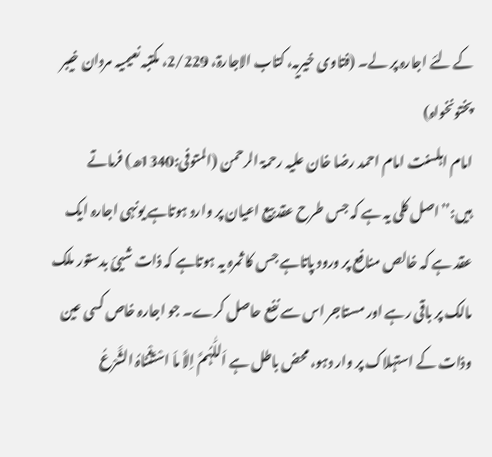کے لئے اجارہ پر لے۔ (فتاوی خیریہ، کتاب الاجارۃ، 2/229، مکتبہ نعیمیہ مردان خیبر پختونخواہ)
امام اہلسنت امام احمد رضا خان علیہ رحمۃ الرحمن (المتوفی:1340ھ) فرماتے ہیں:’’اصل کلی یہ ہے کہ جس طرح عقد بیع اعیان پر وارد ہوتاہے یونہی اجارہ ایک عقد ہے کہ خالص منافع پر ورود پاتاہے جس کا ثمرہ یہ ہوتاہے کہ ذات شیئ بدستور ملک مالک پر باقی رہے اور مستاجر اس سے نفع حاصل کرے۔ جو اجارہ خاص کسی عین وذات کے استہلاک پر وار دہو، محض باطل ہے اَللّٰہُمَّ اِلاَّ ماَ اسْتَثْنَاہُ الشَّرْعُ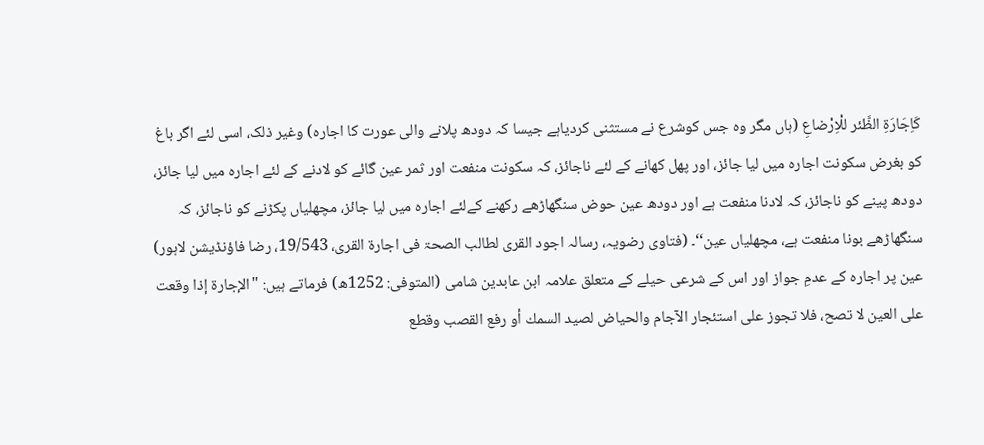کَاِجَارَۃِ الظَّئر للْاِرْضاعِ (ہاں مگر وہ جس کوشرع نے مستثنی کردیاہے جیسا کہ دودھ پلانے والی عورت کا اجارہ) وغیر ذلک، اسی لئے اگر باغ کو بغرض سکونت اجارہ میں لیا جائز، اور پھل کھانے کے لئے ناجائز، کہ سکونت منفعت اور ثمر عین گائے کو لادنے کے لئے اجارہ میں لیا جائز، دودھ پینے کو ناجائز، کہ لادنا منفعت ہے اور دودھ عین حوض سنگھاڑھے رکھنے کےلئے اجارہ میں لیا جائز، مچھلیاں پکڑنے کو ناجائز، کہ سنگھاڑھے بونا منفعت ہے، مچھلیاں عین‘‘۔ (فتاوی رضویہ، رسالہ اجود القری لطالب الصحۃ فی اجارۃ القری، 19/543، رضا فاؤنڈیشن لاہور)
عین پر اجارہ کے عدمِ جواز اور اس کے شرعی حیلے کے متعلق علامہ ابن عابدین شامی (المتوفی: 1252ھ) فرماتے ہیں: "الإجارة إذا وقعت على العين لا تصح، فلا تجوز على استئجار الآجام والحياض لصيد السمك أو رفع القصب وقطع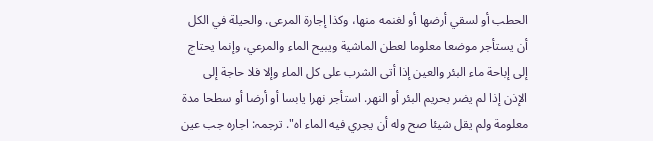الحطب أو لسقي أرضها أو لغنمه منها، وكذا إجارة المرعى. والحيلة في الكل أن يستأجر موضعا معلوما لعطن الماشية ويبيح الماء والمرعي، وإنما يحتاج إلى إباحة ماء البئر والعين إذا أتى الشرب على كل الماء وإلا فلا حاجة إلى الإذن إذا لم يضر بحريم البئر أو النهر. استأجر نهرا يابسا أو أرضا أو سطحا مدة معلومة ولم يقل شيئا صح وله أن يجري فيه الماء اه". ترجمہ: اجارہ جب عین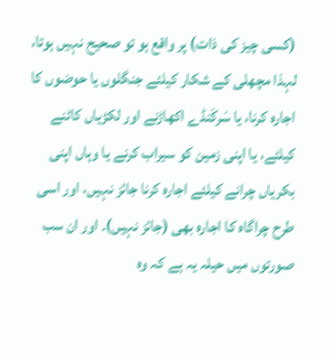(کسی چیز کی ذات) پر واقع ہو تو صحیح نہیں ہوتا، لہذا مچھلی کے شکار کیلئے جنگلوں یا حوضوں کا اجارہ کرنا، یا سَرکَنڈے اکھاڑنے اور لکڑیاں کاٹنے کیلئے، یا اپنی زمین کو سیراب کرنے یا وہاں اپنی بکریاں چرانے کیلئے اجارہ کرنا جائز نہیں، اور اسی طرح چراگاہ کا اجارہ بھی (جائز نہیں)۔ اور ان سب صورتوں میں حیلہ یہ ہے کہ وہ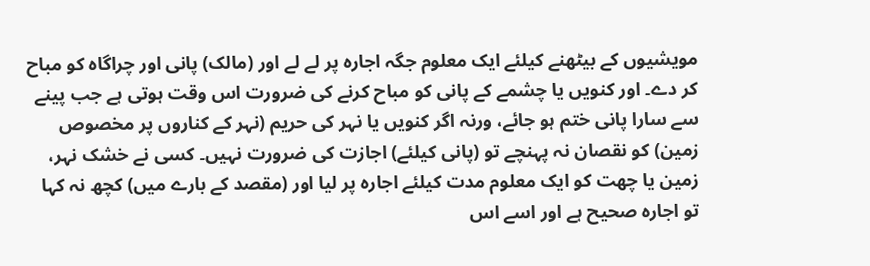مویشیوں کے بیٹھنے کیلئے ایک معلوم جگہ اجارہ پر لے لے اور (مالک) پانی اور چراگاہ کو مباح کر دے۔ اور کنویں یا چشمے کے پانی کو مباح کرنے کی ضرورت اس وقت ہوتی ہے جب پینے سے سارا پانی ختم ہو جائے، ورنہ اگر کنویں یا نہر کی حریم (نہر کے کناروں پر مخصوص زمین) کو نقصان نہ پہنچے تو (پانی کیلئے) اجازت کی ضرورت نہیں۔ کسی نے خشک نہر، زمین یا چھت کو ایک معلوم مدت کیلئے اجارہ پر لیا اور (مقصد کے بارے میں) کچھ نہ کہا تو اجارہ صحیح ہے اور اسے اس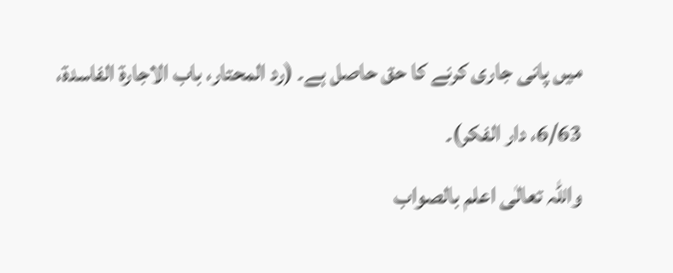میں پانی جاری کرنے کا حق حاصل ہے۔ (رد المحتار، باب الاجارۃ الفاسدۃ، 6/63، دار الفکر)۔
واللہ تعالٰی اعلم بالصواب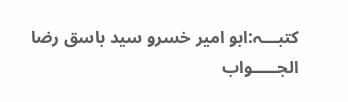کتبـــہ:ابو امیر خسرو سید باسق رضا
الجـــــواب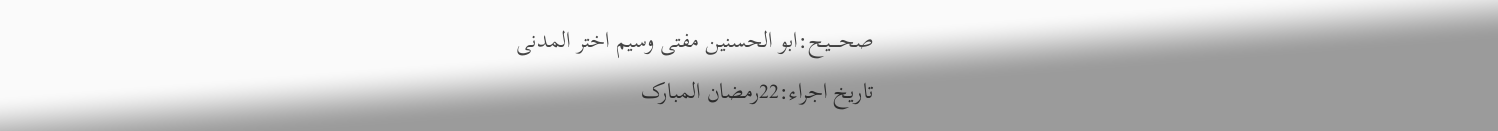صحــــیـح:ابو الحسنین مفتی وسیم اختر المدنی
تاریخ اجراء:22رمضان المبارک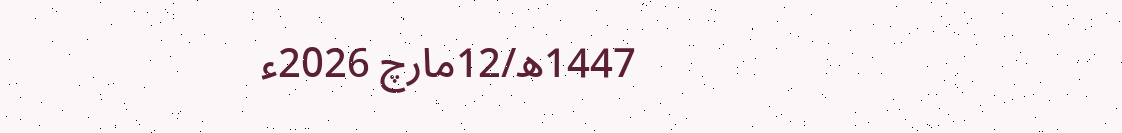1447ھ/12مارچ 2026ء